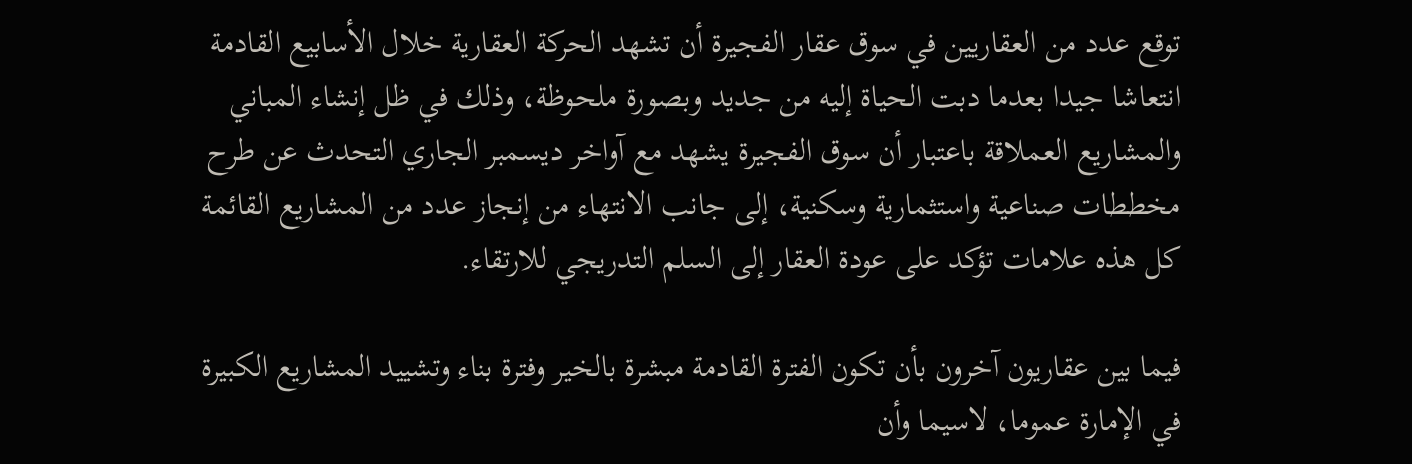توقع عدد من العقاريين في سوق عقار الفجيرة أن تشهد الحركة العقارية خلال الأسابيع القادمة انتعاشا جيدا بعدما دبت الحياة إليه من جديد وبصورة ملحوظة، وذلك في ظل إنشاء المباني والمشاريع العملاقة باعتبار أن سوق الفجيرة يشهد مع آواخر ديسمبر الجاري التحدث عن طرح مخططات صناعية واستثمارية وسكنية، إلى جانب الانتهاء من إنجاز عدد من المشاريع القائمة كل هذه علامات تؤكد على عودة العقار إلى السلم التدريجي للارتقاء.

فيما بين عقاريون آخرون بأن تكون الفترة القادمة مبشرة بالخير وفترة بناء وتشييد المشاريع الكبيرة في الإمارة عموما، لاسيما وأن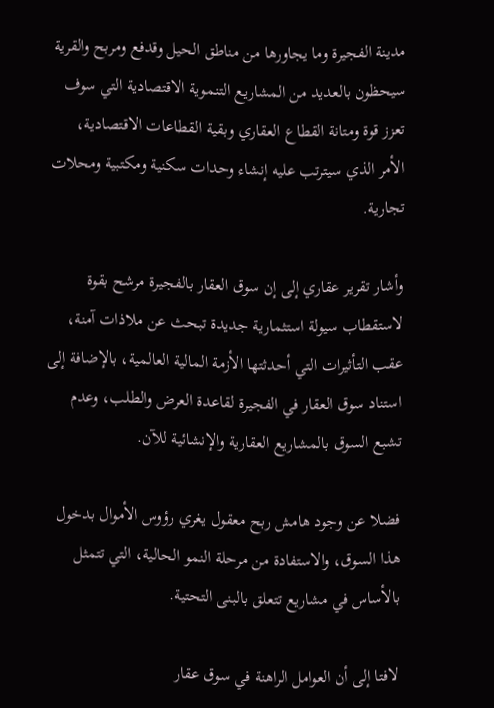مدينة الفجيرة وما يجاورها من مناطق الحيل وقدفع ومربح والقرية سيحظون بالعديد من المشاريع التنموية الاقتصادية التي سوف تعزز قوة ومتانة القطاع العقاري وبقية القطاعات الاقتصادية، الأمر الذي سيترتب عليه إنشاء وحدات سكنية ومكتبية ومحلات تجارية.

وأشار تقرير عقاري إلى إن سوق العقار بالفجيرة مرشح بقوة لاستقطاب سيولة استثمارية جديدة تبحث عن ملاذات آمنة، عقب التأثيرات التي أحدثتها الأزمة المالية العالمية، بالإضافة إلى استناد سوق العقار في الفجيرة لقاعدة العرض والطلب، وعدم تشبع السوق بالمشاريع العقارية والإنشائية للآن.

فضلا عن وجود هامش ربح معقول يغري رؤوس الأموال بدخول هذا السوق، والاستفادة من مرحلة النمو الحالية، التي تتمثل بالأساس في مشاريع تتعلق بالبنى التحتية.

لافتا إلى أن العوامل الراهنة في سوق عقار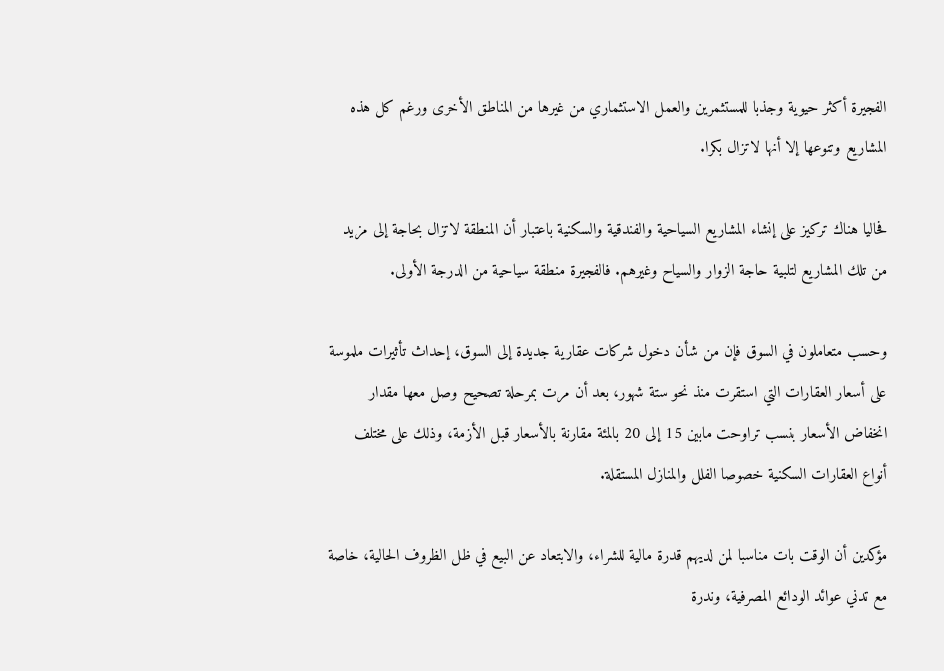الفجيرة أكثر حيوية وجذبا للمستثمرين والعمل الاستثماري من غيرها من المناطق الأخرى ورغم كل هذه المشاريع وتنوعها إلا أنها لاتزال بكرا.

فحاليا هناك تركيز على إنشاء المشاريع السياحية والفندقية والسكنية باعتبار أن المنطقة لاتزال بحاجة إلى مزيد من تلك المشاريع لتلبية حاجة الزوار والسياح وغيرهم. فالفجيرة منطقة سياحية من الدرجة الأولى.

وحسب متعاملون في السوق فإن من شأن دخول شركات عقارية جديدة إلى السوق، إحداث تأثيرات ملموسة على أسعار العقارات التي استقرت منذ نحو ستة شهور، بعد أن مرت بمرحلة تصحيح وصل معها مقدار انخفاض الأسعار بنسب تراوحت مابين 15 إلى 20 بالمئة مقارنة بالأسعار قبل الأزمة، وذلك على مختلف أنواع العقارات السكنية خصوصا الفلل والمنازل المستقلة.

مؤكدين أن الوقت بات مناسبا لمن لديهم قدرة مالية للشراء، والابتعاد عن البيع في ظل الظروف الحالية، خاصة مع تدني عوائد الودائع المصرفية، وندرة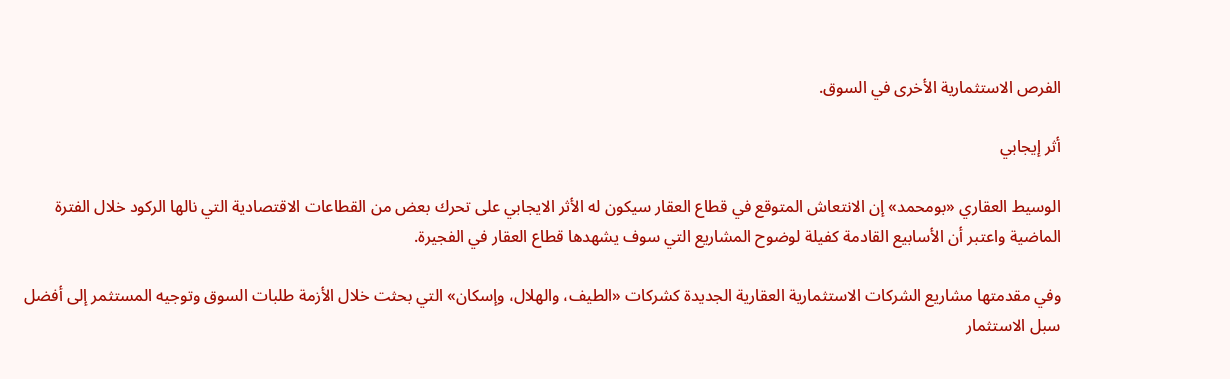الفرص الاستثمارية الأخرى في السوق.

أثر إيجابي

الوسيط العقاري «بومحمد» إن الانتعاش المتوقع في قطاع العقار سيكون له الأثر الايجابي على تحرك بعض من القطاعات الاقتصادية التي نالها الركود خلال الفترة الماضية واعتبر أن الأسابيع القادمة كفيلة لوضوح المشاريع التي سوف يشهدها قطاع العقار في الفجيرة.

وفي مقدمتها مشاريع الشركات الاستثمارية العقارية الجديدة كشركات «الطيف، والهلال، وإسكان» التي بحثت خلال الأزمة طلبات السوق وتوجيه المستثمر إلى أفضل سبل الاستثمار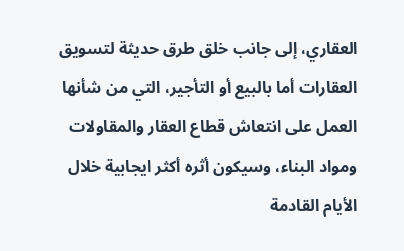العقاري، إلى جانب خلق طرق حديثة لتسويق العقارات أما بالبيع أو التأجير، التي من شأنها العمل على انتعاش قطاع العقار والمقاولات ومواد البناء، وسيكون أثره أكثر ايجابية خلال الأيام القادمة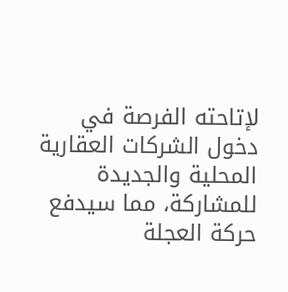لإتاحته الفرصة في دخول الشركات العقارية المحلية والجديدة للمشاركة، مما سيدفع حركة العجلة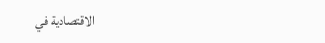الاقتصادية في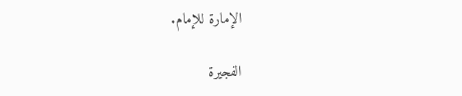الإمارة للإمام.

الفجيرة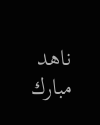ناهد مبارك